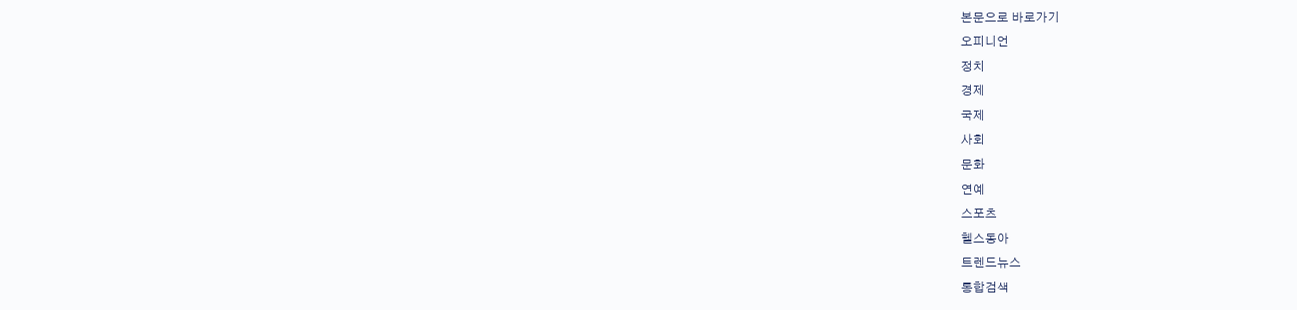본문으로 바로가기
오피니언
정치
경제
국제
사회
문화
연예
스포츠
헬스동아
트렌드뉴스
통합검색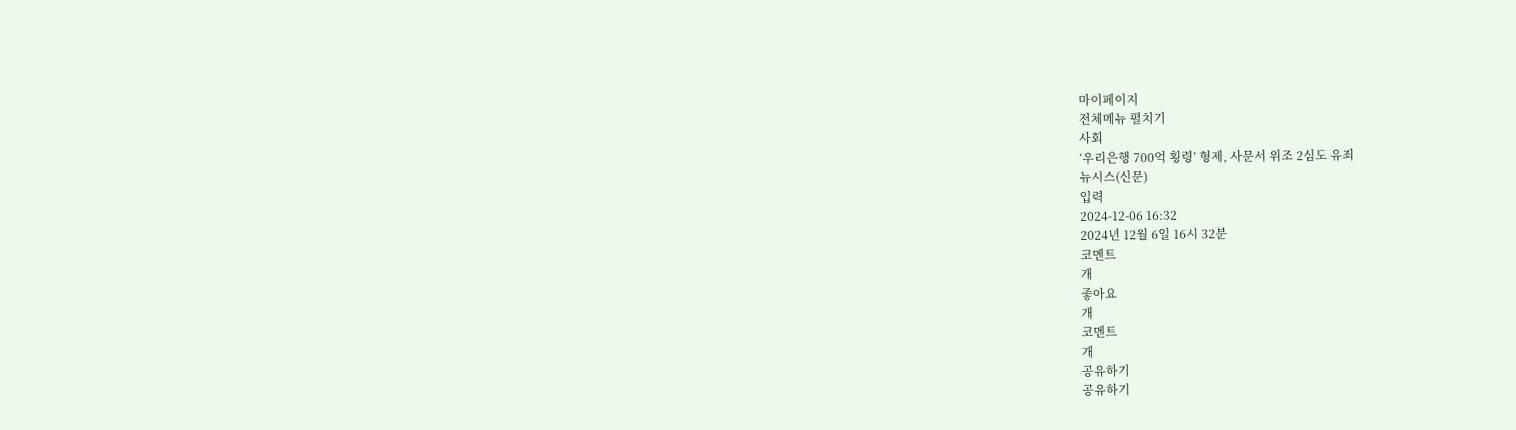마이페이지
전체메뉴 펼치기
사회
‘우리은행 700억 횡령’ 형제, 사문서 위조 2심도 유죄
뉴시스(신문)
입력
2024-12-06 16:32
2024년 12월 6일 16시 32분
코멘트
개
좋아요
개
코멘트
개
공유하기
공유하기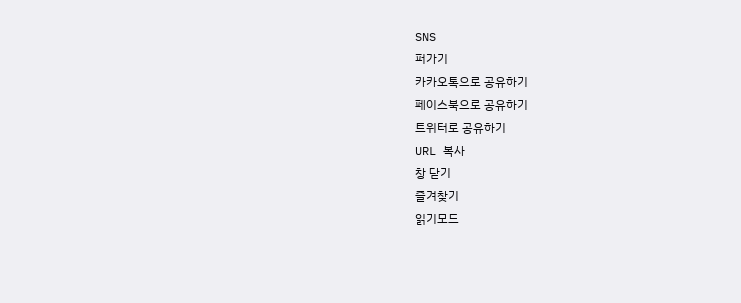SNS
퍼가기
카카오톡으로 공유하기
페이스북으로 공유하기
트위터로 공유하기
URL 복사
창 닫기
즐겨찾기
읽기모드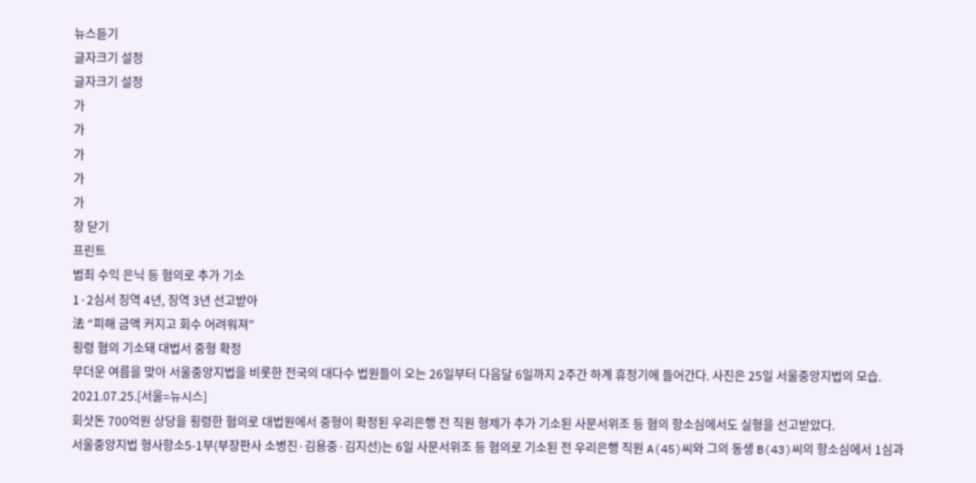뉴스듣기
글자크기 설정
글자크기 설정
가
가
가
가
가
창 닫기
프린트
범죄 수익 은닉 등 혐의로 추가 기소
1·2심서 징역 4년, 징역 3년 선고받아
法 “피해 금액 커지고 회수 어려워져”
횡령 혐의 기소돼 대법서 중형 확정
무더운 여름을 맞아 서울중앙지법을 비롯한 전국의 대다수 법원들이 오는 26일부터 다음달 6일까지 2주간 하계 휴정기에 들어간다. 사진은 25일 서울중앙지법의 모습. 2021.07.25.[서울=뉴시스]
회삿돈 700억원 상당을 횡령한 혐의로 대법원에서 중형이 확정된 우리은행 전 직원 형제가 추가 기소된 사문서위조 등 혐의 항소심에서도 실형을 선고받았다.
서울중앙지법 형사항소5-1부(부장판사 소병진·김용중·김지선)는 6일 사문서위조 등 혐의로 기소된 전 우리은행 직원 A(45)씨와 그의 동생 B(43)씨의 항소심에서 1심과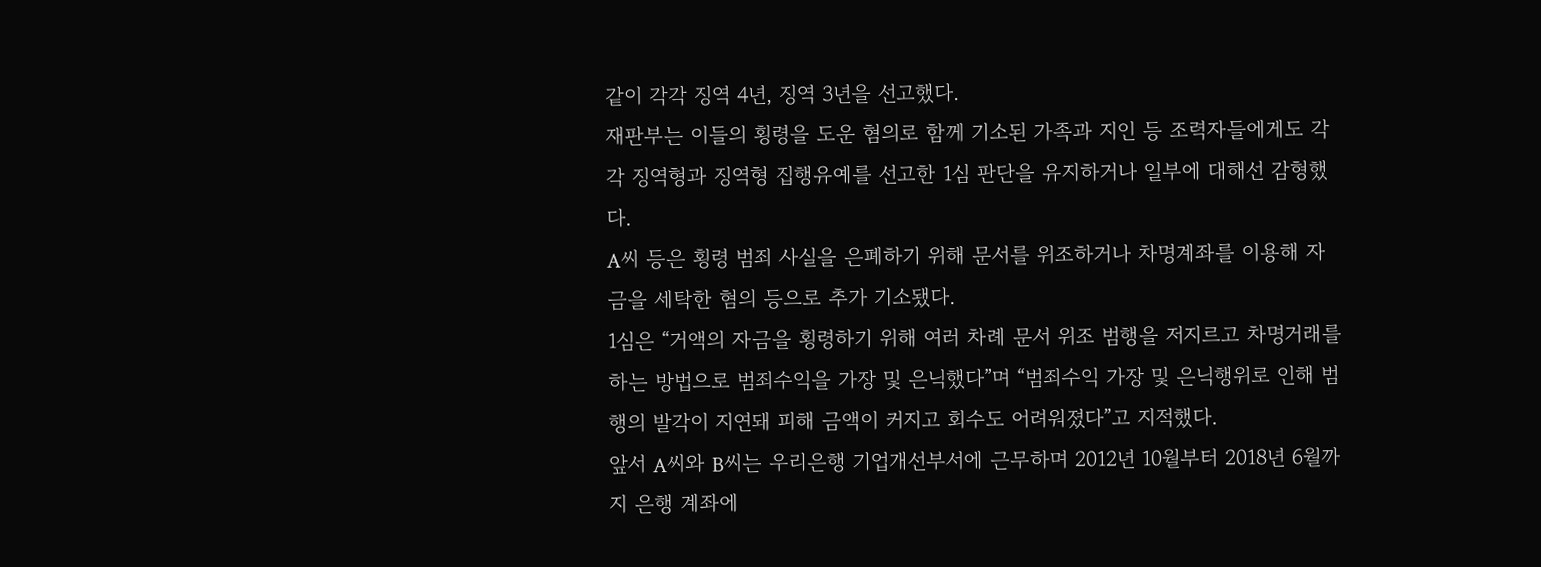같이 각각 징역 4년, 징역 3년을 선고했다.
재판부는 이들의 횡령을 도운 혐의로 함께 기소된 가족과 지인 등 조력자들에게도 각각 징역형과 징역형 집행유예를 선고한 1심 판단을 유지하거나 일부에 대해선 감형했다.
A씨 등은 횡령 범죄 사실을 은폐하기 위해 문서를 위조하거나 차명계좌를 이용해 자금을 세탁한 혐의 등으로 추가 기소됐다.
1심은 “거액의 자금을 횡령하기 위해 여러 차례 문서 위조 범행을 저지르고 차명거래를 하는 방법으로 범죄수익을 가장 및 은닉했다”며 “범죄수익 가장 및 은닉행위로 인해 범행의 발각이 지연돼 피해 금액이 커지고 회수도 어려워졌다”고 지적했다.
앞서 A씨와 B씨는 우리은행 기업개선부서에 근무하며 2012년 10월부터 2018년 6월까지 은행 계좌에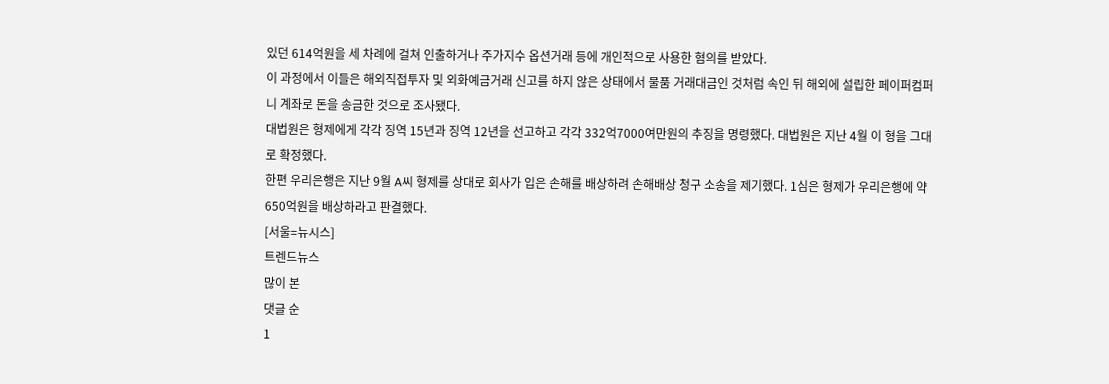있던 614억원을 세 차례에 걸쳐 인출하거나 주가지수 옵션거래 등에 개인적으로 사용한 혐의를 받았다.
이 과정에서 이들은 해외직접투자 및 외화예금거래 신고를 하지 않은 상태에서 물품 거래대금인 것처럼 속인 뒤 해외에 설립한 페이퍼컴퍼니 계좌로 돈을 송금한 것으로 조사됐다.
대법원은 형제에게 각각 징역 15년과 징역 12년을 선고하고 각각 332억7000여만원의 추징을 명령했다. 대법원은 지난 4월 이 형을 그대로 확정했다.
한편 우리은행은 지난 9월 A씨 형제를 상대로 회사가 입은 손해를 배상하려 손해배상 청구 소송을 제기했다. 1심은 형제가 우리은행에 약 650억원을 배상하라고 판결했다.
[서울=뉴시스]
트렌드뉴스
많이 본
댓글 순
1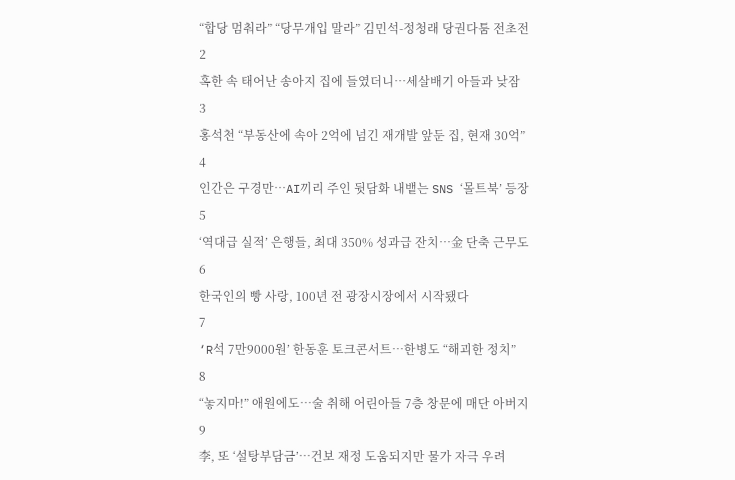“합당 멈춰라” “당무개입 말라” 김민석-정청래 당권다툼 전초전
2
혹한 속 태어난 송아지 집에 들였더니…세살배기 아들과 낮잠
3
홍석천 “부동산에 속아 2억에 넘긴 재개발 앞둔 집, 현재 30억”
4
인간은 구경만…AI끼리 주인 뒷담화 내뱉는 SNS ‘몰트북’ 등장
5
‘역대급 실적’ 은행들, 최대 350% 성과급 잔치…金 단축 근무도
6
한국인의 빵 사랑, 100년 전 광장시장에서 시작됐다
7
‘R석 7만9000원’ 한동훈 토크콘서트…한병도 “해괴한 정치”
8
“놓지마!” 애원에도…술 취해 어린아들 7층 창문에 매단 아버지
9
李, 또 ‘설탕부담금’…건보 재정 도움되지만 물가 자극 우려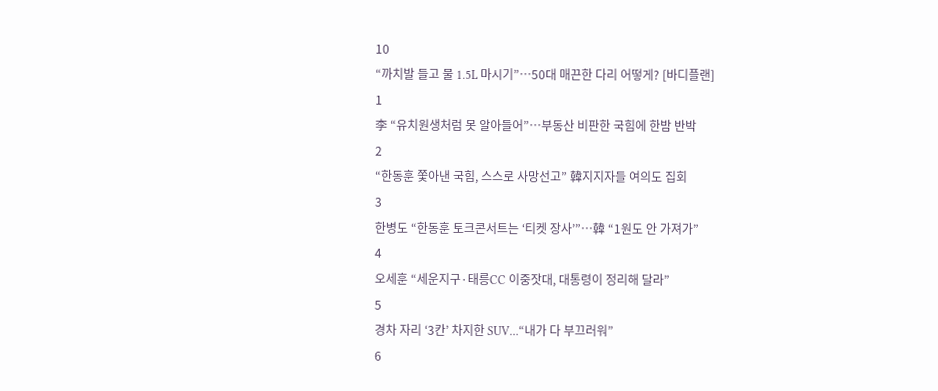10
“까치발 들고 물 1.5L 마시기”…50대 매끈한 다리 어떻게? [바디플랜]
1
李 “유치원생처럼 못 알아들어”…부동산 비판한 국힘에 한밤 반박
2
“한동훈 쫓아낸 국힘, 스스로 사망선고” 韓지지자들 여의도 집회
3
한병도 “한동훈 토크콘서트는 ‘티켓 장사’”…韓 “1원도 안 가져가”
4
오세훈 “세운지구·태릉CC 이중잣대, 대통령이 정리해 달라”
5
경차 자리 ‘3칸’ 차지한 SUV…“내가 다 부끄러워”
6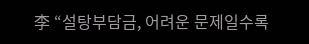李 “설탕부담금, 어려운 문제일수록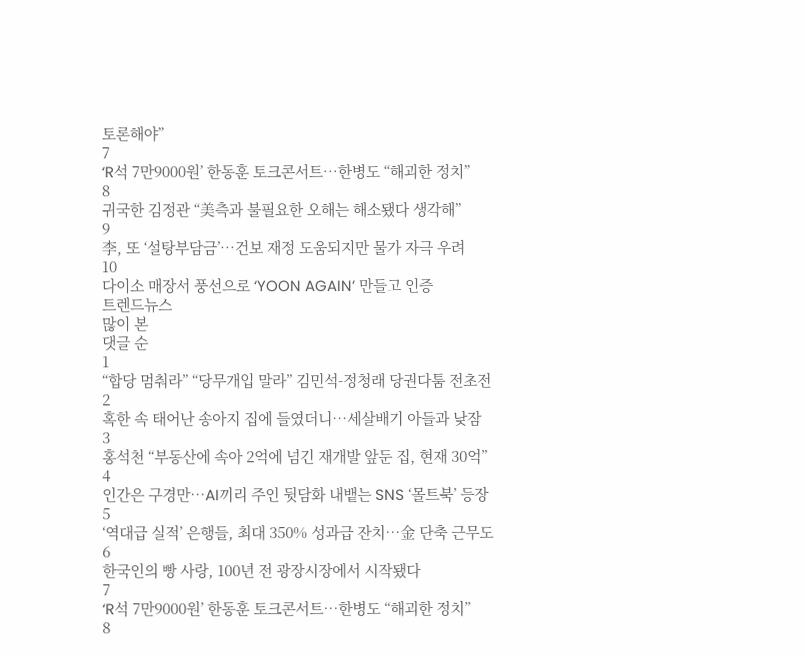토론해야”
7
‘R석 7만9000원’ 한동훈 토크콘서트…한병도 “해괴한 정치”
8
귀국한 김정관 “美측과 불필요한 오해는 해소됐다 생각해”
9
李, 또 ‘설탕부담금’…건보 재정 도움되지만 물가 자극 우려
10
다이소 매장서 풍선으로 ‘YOON AGAIN’ 만들고 인증
트렌드뉴스
많이 본
댓글 순
1
“합당 멈춰라” “당무개입 말라” 김민석-정청래 당권다툼 전초전
2
혹한 속 태어난 송아지 집에 들였더니…세살배기 아들과 낮잠
3
홍석천 “부동산에 속아 2억에 넘긴 재개발 앞둔 집, 현재 30억”
4
인간은 구경만…AI끼리 주인 뒷담화 내뱉는 SNS ‘몰트북’ 등장
5
‘역대급 실적’ 은행들, 최대 350% 성과급 잔치…金 단축 근무도
6
한국인의 빵 사랑, 100년 전 광장시장에서 시작됐다
7
‘R석 7만9000원’ 한동훈 토크콘서트…한병도 “해괴한 정치”
8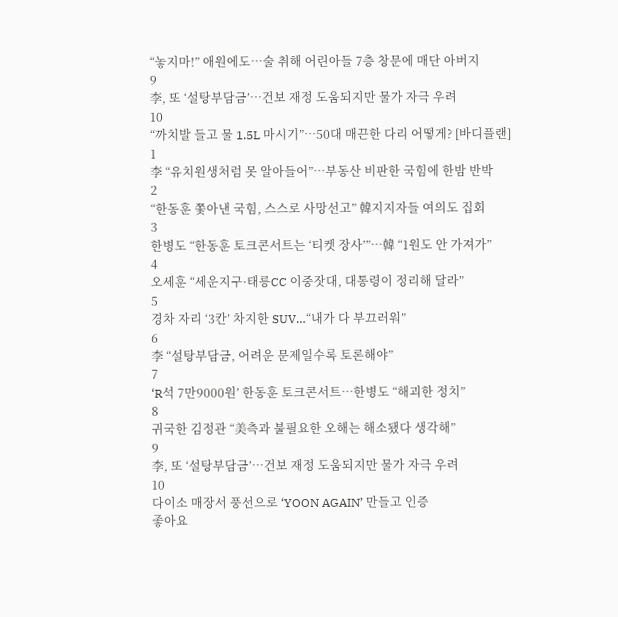“놓지마!” 애원에도…술 취해 어린아들 7층 창문에 매단 아버지
9
李, 또 ‘설탕부담금’…건보 재정 도움되지만 물가 자극 우려
10
“까치발 들고 물 1.5L 마시기”…50대 매끈한 다리 어떻게? [바디플랜]
1
李 “유치원생처럼 못 알아들어”…부동산 비판한 국힘에 한밤 반박
2
“한동훈 쫓아낸 국힘, 스스로 사망선고” 韓지지자들 여의도 집회
3
한병도 “한동훈 토크콘서트는 ‘티켓 장사’”…韓 “1원도 안 가져가”
4
오세훈 “세운지구·태릉CC 이중잣대, 대통령이 정리해 달라”
5
경차 자리 ‘3칸’ 차지한 SUV…“내가 다 부끄러워”
6
李 “설탕부담금, 어려운 문제일수록 토론해야”
7
‘R석 7만9000원’ 한동훈 토크콘서트…한병도 “해괴한 정치”
8
귀국한 김정관 “美측과 불필요한 오해는 해소됐다 생각해”
9
李, 또 ‘설탕부담금’…건보 재정 도움되지만 물가 자극 우려
10
다이소 매장서 풍선으로 ‘YOON AGAIN’ 만들고 인증
좋아요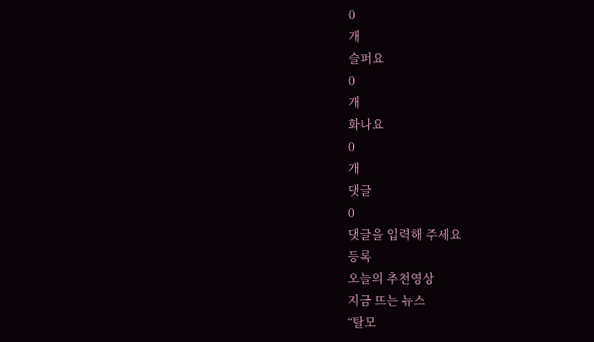0
개
슬퍼요
0
개
화나요
0
개
댓글
0
댓글을 입력해 주세요
등록
오늘의 추천영상
지금 뜨는 뉴스
“탈모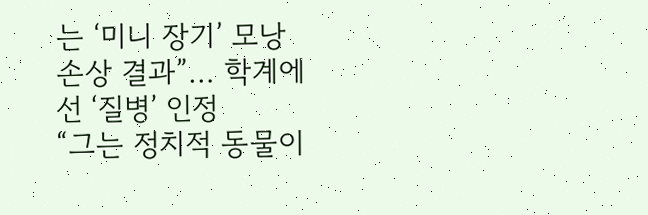는 ‘미니 장기’ 모낭 손상 결과”… 학계에선 ‘질병’ 인정
“그는 정치적 동물이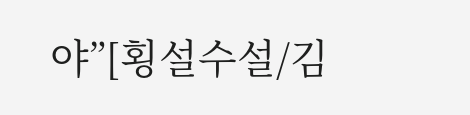야”[횡설수설/김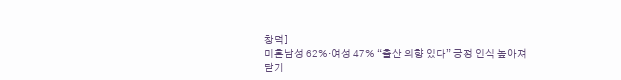창덕]
미혼남성 62%·여성 47% “출산 의향 있다” 긍정 인식 높아져
닫기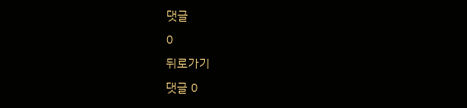댓글
0
뒤로가기
댓글 0